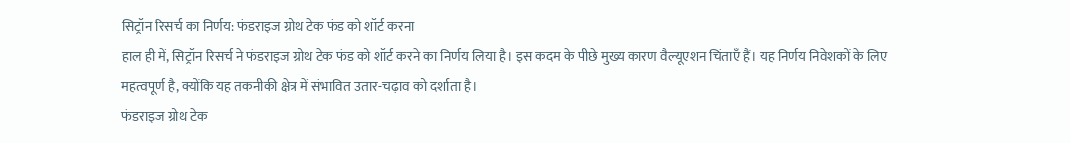सिट्रॉन रिसर्च का निर्णय: फंडराइज ग्रोथ टेक फंड को शॉर्ट करना
हाल ही में, सिट्रॉन रिसर्च ने फंडराइज ग्रोथ टेक फंड को शॉर्ट करने का निर्णय लिया है। इस कदम के पीछे मुख्य कारण वैल्यूएशन चिंताएँ हैं। यह निर्णय निवेशकों के लिए महत्वपूर्ण है, क्योंकि यह तकनीकी क्षेत्र में संभावित उतार-चढ़ाव को दर्शाता है।
फंडराइज ग्रोथ टेक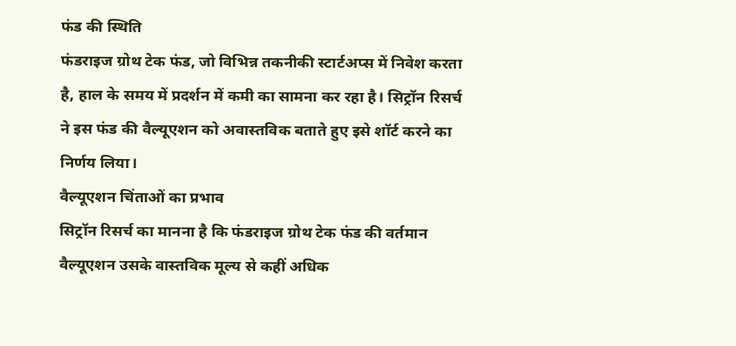फंड की स्थिति
फंडराइज ग्रोथ टेक फंड, जो विभिन्न तकनीकी स्टार्टअप्स में निवेश करता है, हाल के समय में प्रदर्शन में कमी का सामना कर रहा है। सिट्रॉन रिसर्च ने इस फंड की वैल्यूएशन को अवास्तविक बताते हुए इसे शॉर्ट करने का निर्णय लिया।
वैल्यूएशन चिंताओं का प्रभाव
सिट्रॉन रिसर्च का मानना है कि फंडराइज ग्रोथ टेक फंड की वर्तमान वैल्यूएशन उसके वास्तविक मूल्य से कहीं अधिक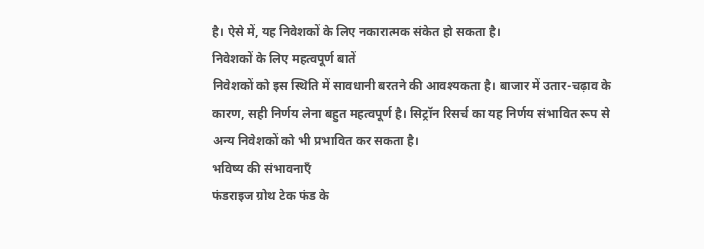है। ऐसे में, यह निवेशकों के लिए नकारात्मक संकेत हो सकता है।
निवेशकों के लिए महत्वपूर्ण बातें
निवेशकों को इस स्थिति में सावधानी बरतने की आवश्यकता है। बाजार में उतार-चढ़ाव के कारण, सही निर्णय लेना बहुत महत्वपूर्ण है। सिट्रॉन रिसर्च का यह निर्णय संभावित रूप से अन्य निवेशकों को भी प्रभावित कर सकता है।
भविष्य की संभावनाएँ
फंडराइज ग्रोथ टेक फंड के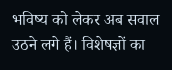भविष्य को लेकर अब सवाल उठने लगे हैं। विशेषज्ञों का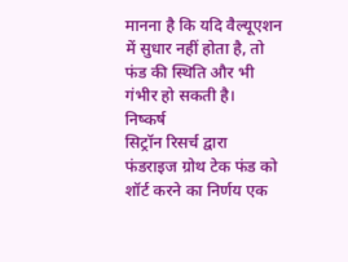मानना है कि यदि वैल्यूएशन में सुधार नहीं होता है, तो फंड की स्थिति और भी गंभीर हो सकती है।
निष्कर्ष
सिट्रॉन रिसर्च द्वारा फंडराइज ग्रोथ टेक फंड को शॉर्ट करने का निर्णय एक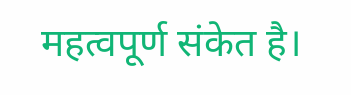महत्वपूर्ण संकेत है।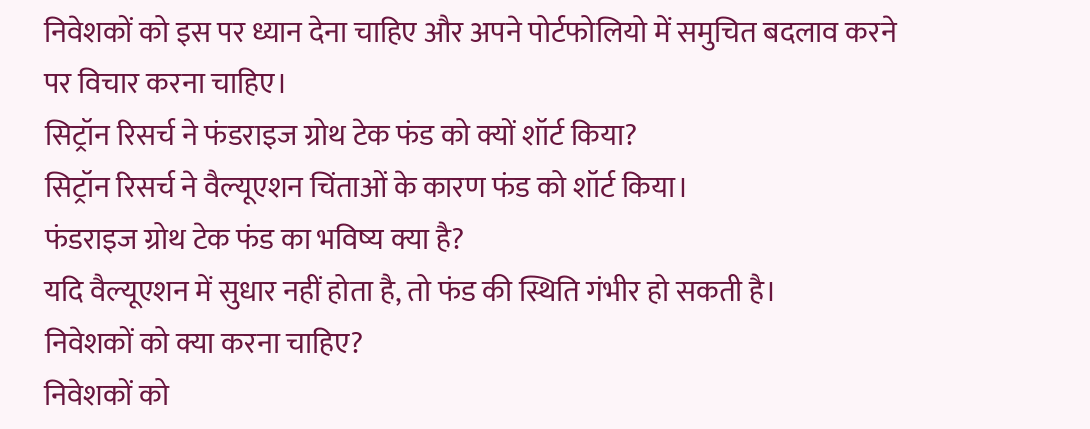निवेशकों को इस पर ध्यान देना चाहिए और अपने पोर्टफोलियो में समुचित बदलाव करने पर विचार करना चाहिए।
सिट्रॉन रिसर्च ने फंडराइज ग्रोथ टेक फंड को क्यों शॉर्ट किया?
सिट्रॉन रिसर्च ने वैल्यूएशन चिंताओं के कारण फंड को शॉर्ट किया।
फंडराइज ग्रोथ टेक फंड का भविष्य क्या है?
यदि वैल्यूएशन में सुधार नहीं होता है, तो फंड की स्थिति गंभीर हो सकती है।
निवेशकों को क्या करना चाहिए?
निवेशकों को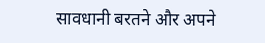सावधानी बरतने और अपने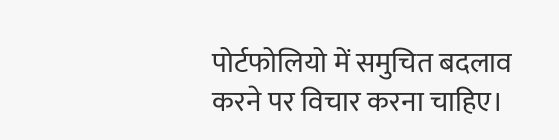पोर्टफोलियो में समुचित बदलाव करने पर विचार करना चाहिए।